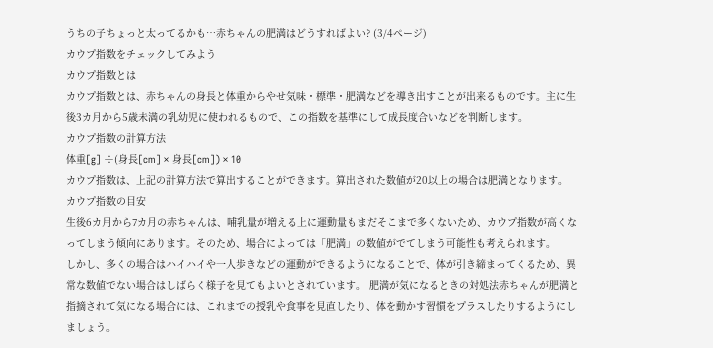うちの子ちょっと太ってるかも…赤ちゃんの肥満はどうすればよい? (3/4ページ)
カウプ指数をチェックしてみよう
カウプ指数とは
カウプ指数とは、赤ちゃんの身長と体重からやせ気味・標準・肥満などを導き出すことが出来るものです。主に生後3カ月から5歳未満の乳幼児に使われるもので、この指数を基準にして成長度合いなどを判断します。
カウプ指数の計算方法
体重[g] ÷(身長[cm] × 身長[cm]) × 10
カウプ指数は、上記の計算方法で算出することができます。算出された数値が20以上の場合は肥満となります。
カウプ指数の目安
生後6カ月から7カ月の赤ちゃんは、哺乳量が増える上に運動量もまだそこまで多くないため、カウプ指数が高くなってしまう傾向にあります。そのため、場合によっては「肥満」の数値がでてしまう可能性も考えられます。
しかし、多くの場合はハイハイや一人歩きなどの運動ができるようになることで、体が引き締まってくるため、異常な数値でない場合はしばらく様子を見てもよいとされています。 肥満が気になるときの対処法赤ちゃんが肥満と指摘されて気になる場合には、これまでの授乳や食事を見直したり、体を動かす習慣をプラスしたりするようにしましょう。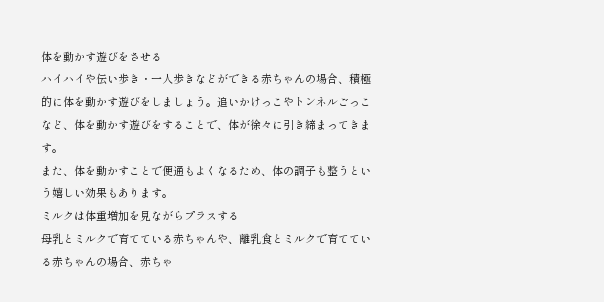体を動かす遊びをさせる
ハイハイや伝い歩き・一人歩きなどができる赤ちゃんの場合、積極的に体を動かす遊びをしましょう。追いかけっこやトンネルごっこなど、体を動かす遊びをすることで、体が徐々に引き締まってきます。
また、体を動かすことで便通もよくなるため、体の調子も整うという嬉しい効果もあります。
ミルクは体重増加を見ながらプラスする
母乳とミルクで育てている赤ちゃんや、離乳食とミルクで育てている赤ちゃんの場合、赤ちゃ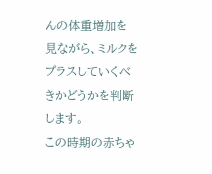んの体重増加を見ながら、ミルクをプラスしていくべきかどうかを判断します。
この時期の赤ちゃ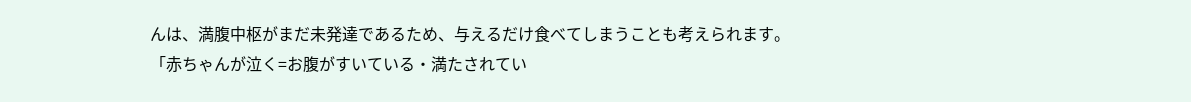んは、満腹中枢がまだ未発達であるため、与えるだけ食べてしまうことも考えられます。
「赤ちゃんが泣く=お腹がすいている・満たされてい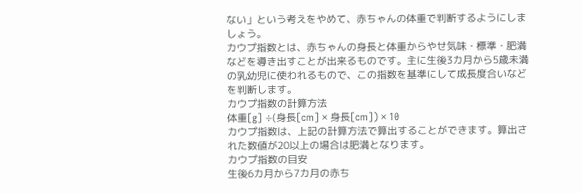ない」という考えをやめて、赤ちゃんの体重で判断するようにしましょう。
カウプ指数とは、赤ちゃんの身長と体重からやせ気味・標準・肥満などを導き出すことが出来るものです。主に生後3カ月から5歳未満の乳幼児に使われるもので、この指数を基準にして成長度合いなどを判断します。
カウプ指数の計算方法
体重[g] ÷(身長[cm] × 身長[cm]) × 10
カウプ指数は、上記の計算方法で算出することができます。算出された数値が20以上の場合は肥満となります。
カウプ指数の目安
生後6カ月から7カ月の赤ち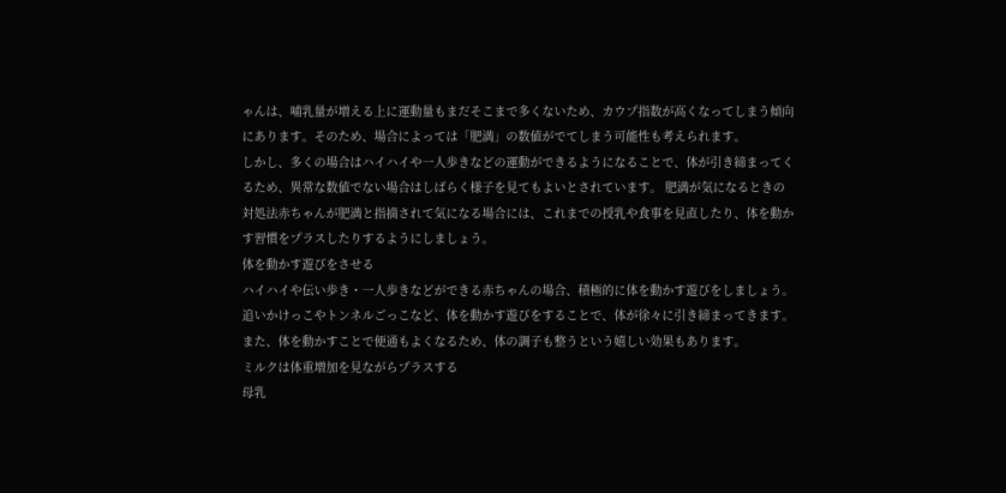ゃんは、哺乳量が増える上に運動量もまだそこまで多くないため、カウプ指数が高くなってしまう傾向にあります。そのため、場合によっては「肥満」の数値がでてしまう可能性も考えられます。
しかし、多くの場合はハイハイや一人歩きなどの運動ができるようになることで、体が引き締まってくるため、異常な数値でない場合はしばらく様子を見てもよいとされています。 肥満が気になるときの対処法赤ちゃんが肥満と指摘されて気になる場合には、これまでの授乳や食事を見直したり、体を動かす習慣をプラスしたりするようにしましょう。
体を動かす遊びをさせる
ハイハイや伝い歩き・一人歩きなどができる赤ちゃんの場合、積極的に体を動かす遊びをしましょう。追いかけっこやトンネルごっこなど、体を動かす遊びをすることで、体が徐々に引き締まってきます。
また、体を動かすことで便通もよくなるため、体の調子も整うという嬉しい効果もあります。
ミルクは体重増加を見ながらプラスする
母乳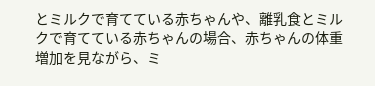とミルクで育てている赤ちゃんや、離乳食とミルクで育てている赤ちゃんの場合、赤ちゃんの体重増加を見ながら、ミ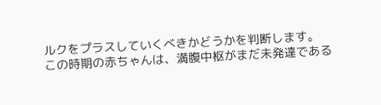ルクをプラスしていくべきかどうかを判断します。
この時期の赤ちゃんは、満腹中枢がまだ未発達である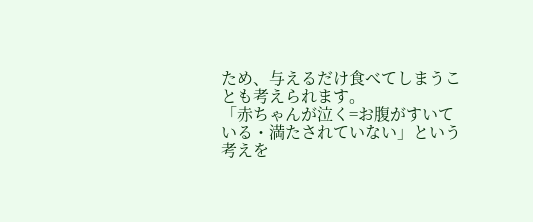ため、与えるだけ食べてしまうことも考えられます。
「赤ちゃんが泣く=お腹がすいている・満たされていない」という考えを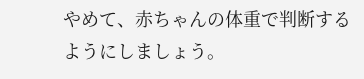やめて、赤ちゃんの体重で判断するようにしましょう。